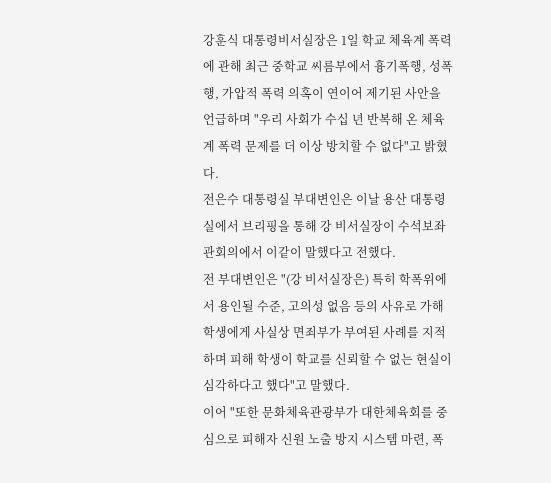강훈식 대통령비서실장은 1일 학교 체육계 폭력에 관해 최근 중학교 씨름부에서 흉기폭행, 성폭행, 가압적 폭력 의혹이 연이어 제기된 사안을 언급하며 "우리 사회가 수십 년 반복해 온 체육계 폭력 문제를 더 이상 방치할 수 없다"고 밝혔다.
전은수 대통령실 부대변인은 이날 용산 대통령실에서 브리핑을 통해 강 비서실장이 수석보좌관회의에서 이같이 말했다고 전했다.
전 부대변인은 "(강 비서실장은) 특히 학폭위에서 용인될 수준, 고의성 없음 등의 사유로 가해 학생에게 사실상 면죄부가 부여된 사례를 지적하며 피해 학생이 학교를 신뢰할 수 없는 현실이 심각하다고 했다"고 말했다.
이어 "또한 문화체육관광부가 대한체육회를 중심으로 피해자 신원 노출 방지 시스템 마련, 폭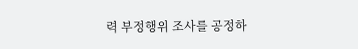력 부정행위 조사를 공정하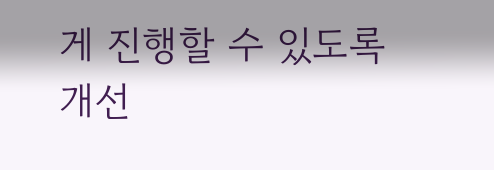게 진행할 수 있도록 개선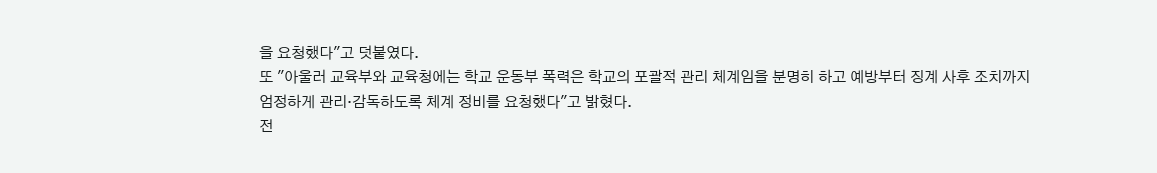을 요청했다"고 덧붙였다.
또 "아울러 교육부와 교육청에는 학교 운동부 폭력은 학교의 포괄적 관리 체계임을 분명히 하고 예방부터 징계 사후 조치까지 엄정하게 관리·감독하도록 체계 정비를 요청했다"고 밝혔다.
전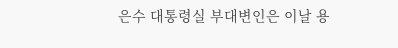은수 대통령실 부대변인은 이날 용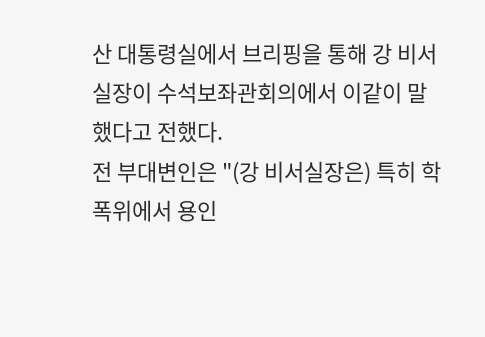산 대통령실에서 브리핑을 통해 강 비서실장이 수석보좌관회의에서 이같이 말했다고 전했다.
전 부대변인은 "(강 비서실장은) 특히 학폭위에서 용인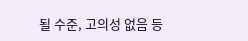될 수준, 고의성 없음 등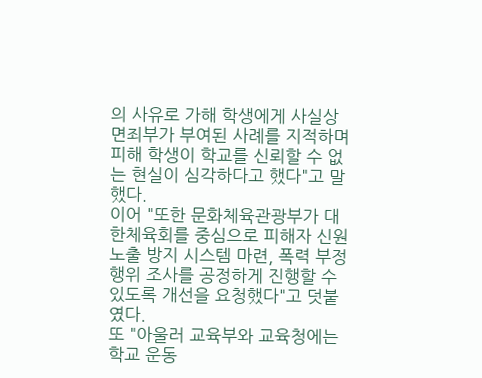의 사유로 가해 학생에게 사실상 면죄부가 부여된 사례를 지적하며 피해 학생이 학교를 신뢰할 수 없는 현실이 심각하다고 했다"고 말했다.
이어 "또한 문화체육관광부가 대한체육회를 중심으로 피해자 신원 노출 방지 시스템 마련, 폭력 부정행위 조사를 공정하게 진행할 수 있도록 개선을 요청했다"고 덧붙였다.
또 "아울러 교육부와 교육청에는 학교 운동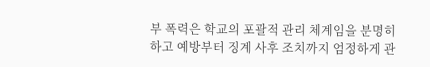부 폭력은 학교의 포괄적 관리 체계임을 분명히 하고 예방부터 징계 사후 조치까지 엄정하게 관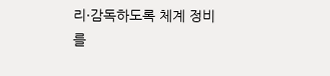리·감독하도록 체계 정비를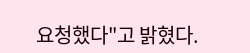요청했다"고 밝혔다.